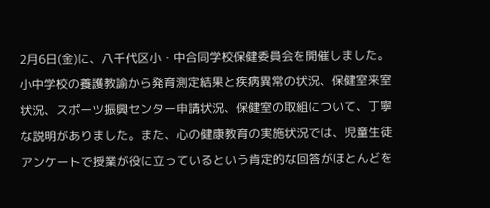2月6日(金)に、八千代区小・中合同学校保健委員会を開催しました。小中学校の養護教諭から発育測定結果と疾病異常の状況、保健室来室状況、スポーツ振興センター申請状況、保健室の取組について、丁寧な説明がありました。また、心の健康教育の実施状況では、児童生徒アンケートで授業が役に立っているという肯定的な回答がほとんどを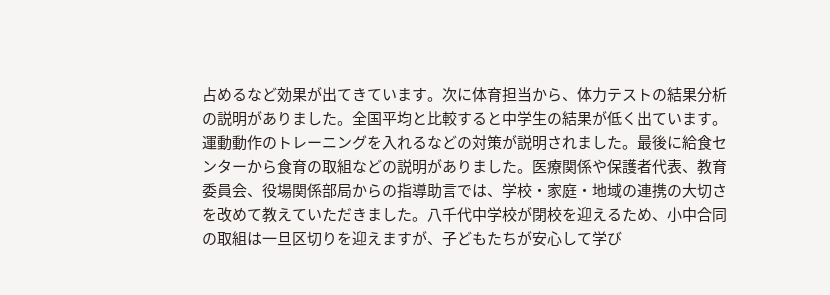占めるなど効果が出てきています。次に体育担当から、体力テストの結果分析の説明がありました。全国平均と比較すると中学生の結果が低く出ています。運動動作のトレーニングを入れるなどの対策が説明されました。最後に給食センターから食育の取組などの説明がありました。医療関係や保護者代表、教育委員会、役場関係部局からの指導助言では、学校・家庭・地域の連携の大切さを改めて教えていただきました。八千代中学校が閉校を迎えるため、小中合同の取組は一旦区切りを迎えますが、子どもたちが安心して学び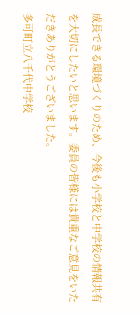成長できる環境づくりのため、今後も小学校と中学校の情報共有を大切にしたいと思います。委員の皆様には貴重なご意見をいただきありがとうございました。
多可町立八千代中学校